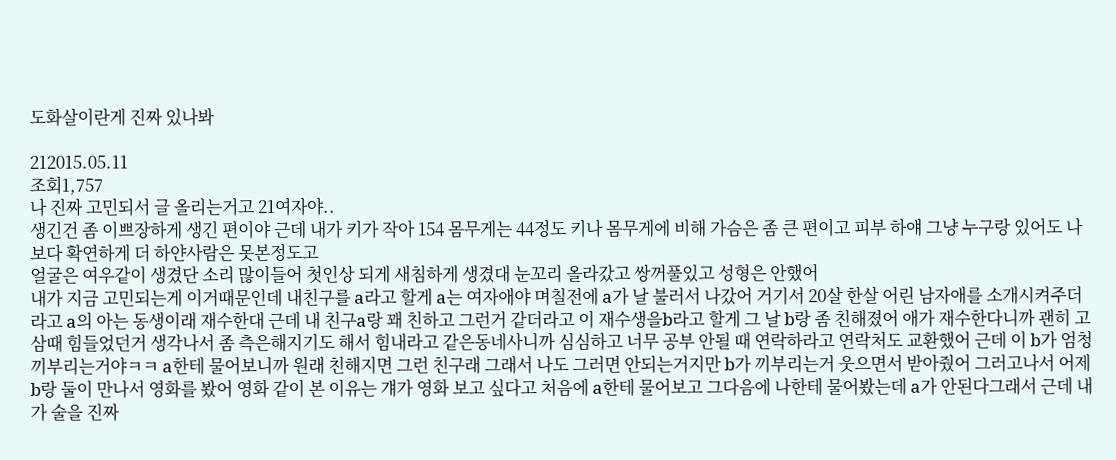도화살이란게 진짜 있나봐

212015.05.11
조회1,757
나 진짜 고민되서 글 올리는거고 21여자야..
생긴건 좀 이쁘장하게 생긴 편이야 근데 내가 키가 작아 154 몸무게는 44정도 키나 몸무게에 비해 가슴은 좀 큰 편이고 피부 하얘 그냥 누구랑 있어도 나보다 확연하게 더 하얀사람은 못본정도고
얼굴은 여우같이 생겼단 소리 많이들어 첫인상 되게 새침하게 생겼대 눈꼬리 올라갔고 쌍꺼풀있고 성형은 안했어
내가 지금 고민되는게 이거때문인데 내친구를 a라고 할게 a는 여자애야 며칠전에 a가 날 불러서 나갔어 거기서 20살 한살 어린 남자애를 소개시켜주더라고 a의 아는 동생이래 재수한대 근데 내 친구a랑 꽤 친하고 그런거 같더라고 이 재수생을b라고 할게 그 날 b랑 좀 친해졌어 애가 재수한다니까 괜히 고삼때 힘들었던거 생각나서 좀 측은해지기도 해서 힘내라고 같은동네사니까 심심하고 너무 공부 안될 때 연락하라고 연락처도 교환했어 근데 이 b가 엄청 끼부리는거야ㅋㅋ a한테 물어보니까 원래 친해지면 그런 친구래 그래서 나도 그러면 안되는거지만 b가 끼부리는거 웃으면서 받아줬어 그러고나서 어제 b랑 둘이 만나서 영화를 봤어 영화 같이 본 이유는 걔가 영화 보고 싶다고 처음에 a한테 물어보고 그다음에 나한테 물어봤는데 a가 안된다그래서 근데 내가 술을 진짜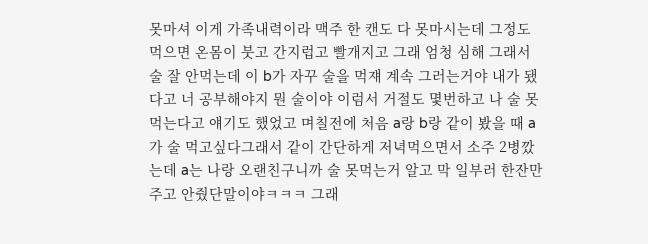못마셔 이게 가족내력이라 맥주 한 캔도 다 못마시는데 그정도 먹으면 온몸이 붓고 간지럽고 빨개지고 그래 엄청 심해 그래서 술 잘 안먹는데 이 b가 자꾸 술을 먹쟤 계속 그러는거야 내가 됐다고 너 공부해야지 뭔 술이야 이럼서 거절도 몇번하고 나 술 못먹는다고 얘기도 했었고 며칠전에 처음 a랑 b랑 같이 봤을 때 a가 술 먹고싶다그래서 같이 간단하게 저녁먹으면서 소주 2병깠는데 a는 나랑 오랜친구니까 술 못먹는거 알고 막 일부러 한잔만 주고 안줬단말이야ㅋㅋㅋ 그래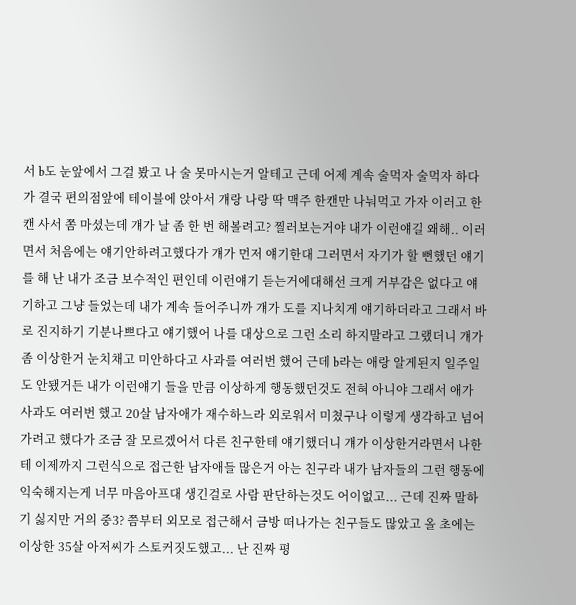서 b도 눈앞에서 그걸 봤고 나 술 못마시는거 알테고 근데 어제 계속 술먹자 술먹자 하다가 결국 편의점앞에 테이블에 앉아서 걔랑 나랑 딱 맥주 한캔만 나눠먹고 가자 이러고 한캔 사서 쫌 마셨는데 걔가 날 좀 한 번 해볼려고? 찔러보는거야 내가 이런얘길 왜해.. 이러면서 처음에는 얘기안하려고했다가 걔가 먼저 얘기한대 그러면서 자기가 할 뻔했던 얘기를 해 난 내가 조금 보수적인 편인데 이런얘기 듣는거에대해선 크게 거부감은 없다고 얘기하고 그냥 들었는데 내가 계속 들어주니까 걔가 도를 지나치게 얘기하더라고 그래서 바로 진지하기 기분나쁘다고 얘기했어 나를 대상으로 그런 소리 하지말라고 그랬더니 걔가 좀 이상한거 눈치채고 미안하다고 사과를 여러번 했어 근데 b라는 애랑 알게된지 일주일도 안됐거든 내가 이런얘기 들을 만큼 이상하게 행동했던것도 전혀 아니야 그래서 애가 사과도 여러번 했고 20살 남자애가 재수하느라 외로워서 미쳤구나 이렇게 생각하고 넘어가려고 했다가 조금 잘 모르겠어서 다른 친구한테 얘기했더니 걔가 이상한거라면서 나한테 이제까지 그런식으로 접근한 남자애들 많은거 아는 친구라 내가 남자들의 그런 행동에 익숙해지는게 너무 마음아프대 생긴걸로 사람 판단하는것도 어이없고... 근데 진짜 말하기 싫지만 거의 중3? 쯤부터 외모로 접근해서 금방 떠나가는 친구들도 많았고 올 초에는 이상한 35살 아저씨가 스토커짓도했고... 난 진짜 평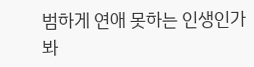범하게 연애 못하는 인생인가봐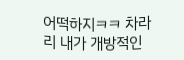어떡하지ㅋㅋ 차라리 내가 개방적인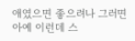애였으면 좋으려나 그러면 아예 이런데 스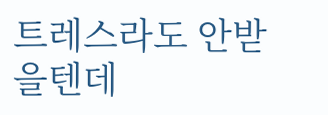트레스라도 안받을텐데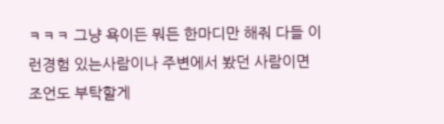ㅋㅋㅋ 그냥 욕이든 뭐든 한마디만 해줘 다들 이런경험 있는사람이나 주변에서 봤던 사람이면 조언도 부탁할게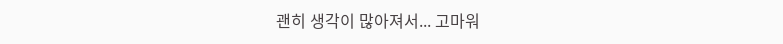괜히 생각이 많아져서... 고마워